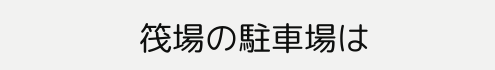筏場の駐車場は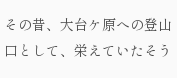その昔、大台ケ原への登山口として、栄えていたそう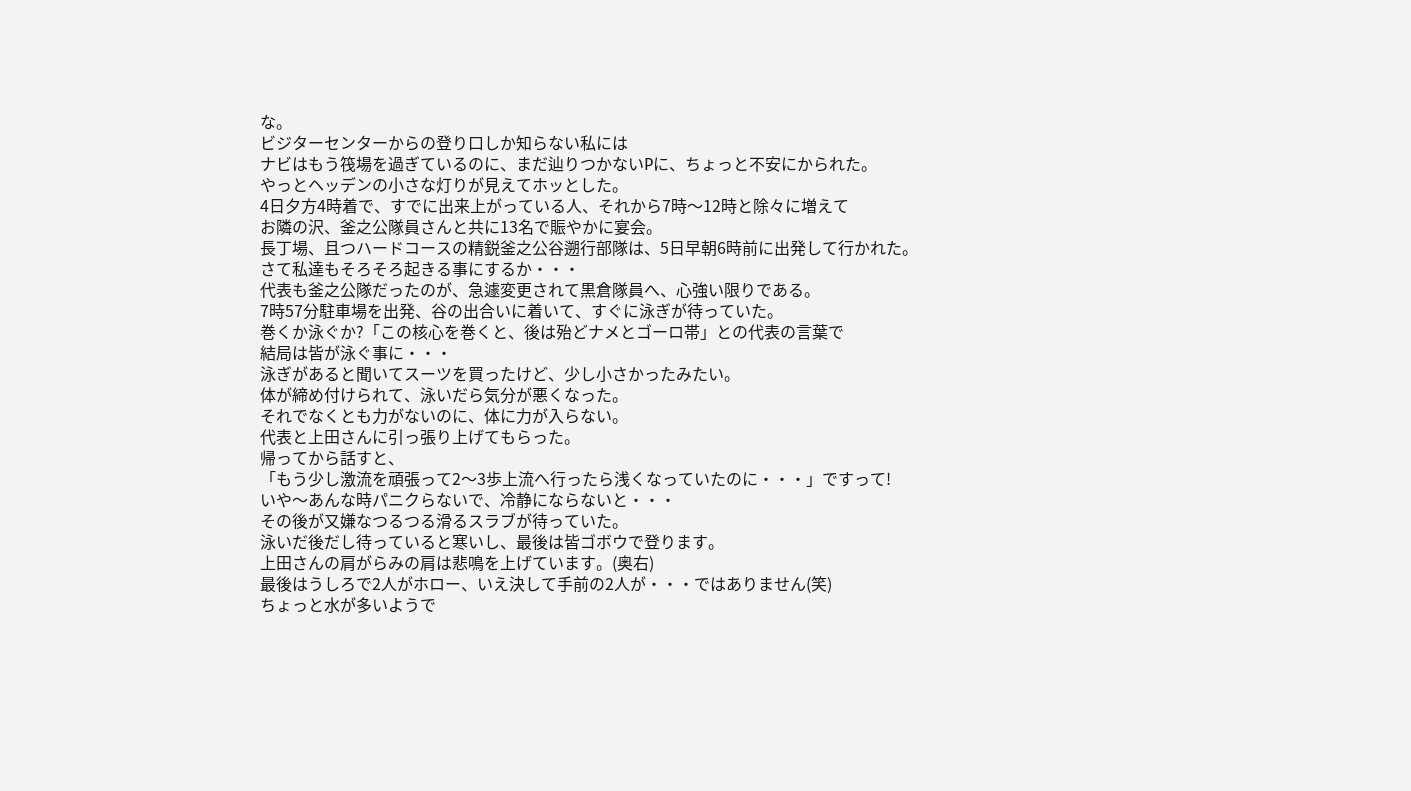な。
ビジターセンターからの登り口しか知らない私には
ナビはもう筏場を過ぎているのに、まだ辿りつかないPに、ちょっと不安にかられた。
やっとヘッデンの小さな灯りが見えてホッとした。
4日夕方4時着で、すでに出来上がっている人、それから7時〜12時と除々に増えて
お隣の沢、釜之公隊員さんと共に13名で賑やかに宴会。
長丁場、且つハードコースの精鋭釜之公谷遡行部隊は、5日早朝6時前に出発して行かれた。
さて私達もそろそろ起きる事にするか・・・
代表も釜之公隊だったのが、急遽変更されて黒倉隊員へ、心強い限りである。
7時57分駐車場を出発、谷の出合いに着いて、すぐに泳ぎが待っていた。
巻くか泳ぐか?「この核心を巻くと、後は殆どナメとゴーロ帯」との代表の言葉で
結局は皆が泳ぐ事に・・・
泳ぎがあると聞いてスーツを買ったけど、少し小さかったみたい。
体が締め付けられて、泳いだら気分が悪くなった。
それでなくとも力がないのに、体に力が入らない。
代表と上田さんに引っ張り上げてもらった。
帰ってから話すと、
「もう少し激流を頑張って2〜3歩上流へ行ったら浅くなっていたのに・・・」ですって!
いや〜あんな時パニクらないで、冷静にならないと・・・
その後が又嫌なつるつる滑るスラブが待っていた。
泳いだ後だし待っていると寒いし、最後は皆ゴボウで登ります。
上田さんの肩がらみの肩は悲鳴を上げています。(奥右)
最後はうしろで2人がホロー、いえ決して手前の2人が・・・ではありません(笑)
ちょっと水が多いようで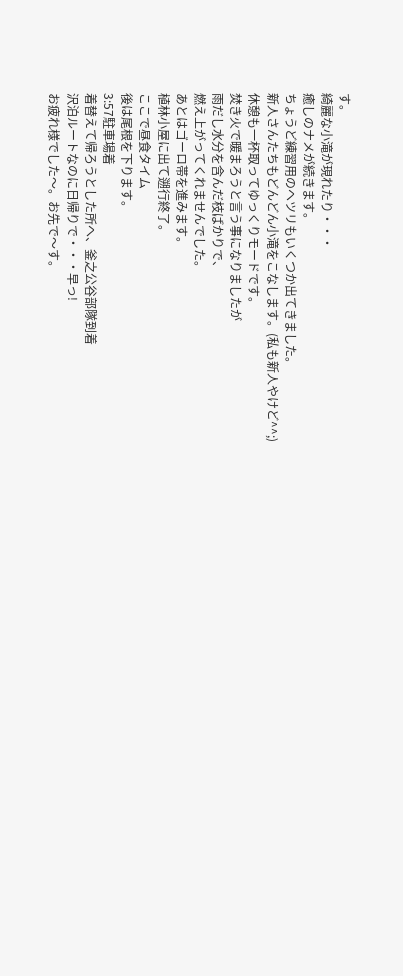す。
綺麗な小滝が現れたり・・・
癒しのナメが続きます。
ちょうど練習用のヘツリもいくつか出てきました。
新人さんたちもどんどん小滝をこなします。(私も新人やけど^^;)
休憩も一杯取ってゆっくりモードです。
焚き火で暖まろうと言う事になりましたが
雨だし水分を含んだ枝ばかりで、
燃え上がってくれませんでした。
あとはゴーロ帯を進みます。
植林小屋に出て遡行終了。
ここで昼食タイム
後は尾根を下ります。
3:57駐車場着
着替えて帰ろうとした所へ、釜之公谷部隊到着
沢泊ルートなのに日帰りで・・・早っ!
お疲れ様でした〜。お先で〜す。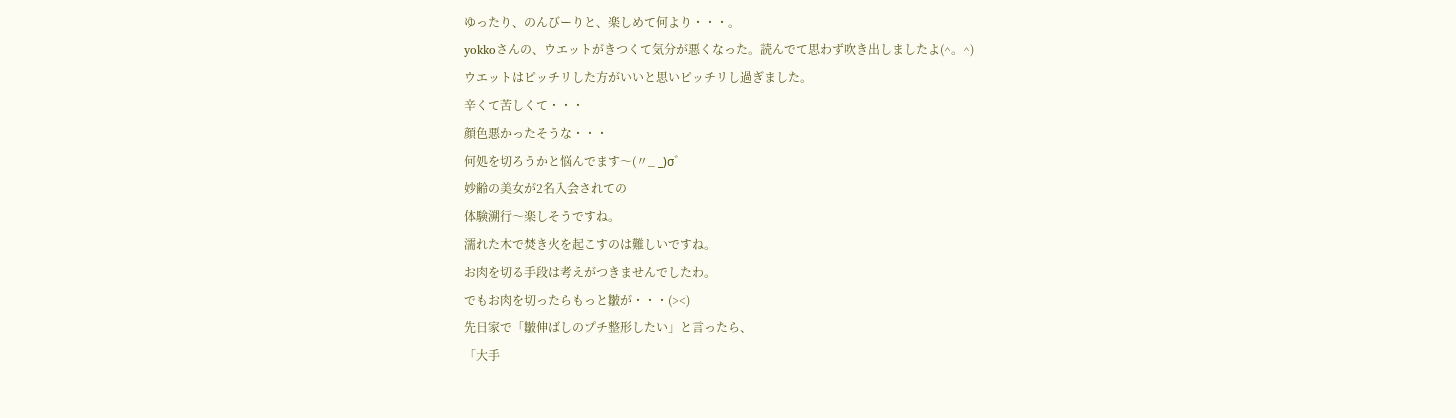ゆったり、のんびーりと、楽しめて何より・・・。
yokkoさんの、ウエットがきつくて気分が悪くなった。読んでて思わず吹き出しましたよ(^。^)
ウエットはピッチリした方がいいと思いピッチリし過ぎました。
辛くて苦しくて・・・
顔色悪かったそうな・・・
何処を切ろうかと悩んでます〜(〃_ _)σ゛
妙齢の美女が2名入会されての
体験溯行〜楽しそうですね。
濡れた木で焚き火を起こすのは難しいですね。
お肉を切る手段は考えがつきませんでしたわ。
でもお肉を切ったらもっと皺が・・・(><)
先日家で「皺伸ばしのプチ整形したい」と言ったら、
「大手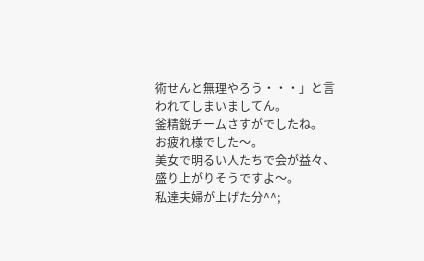術せんと無理やろう・・・」と言われてしまいましてん。
釜精鋭チームさすがでしたね。
お疲れ様でした〜。
美女で明るい人たちで会が益々、盛り上がりそうですよ〜。
私達夫婦が上げた分^^;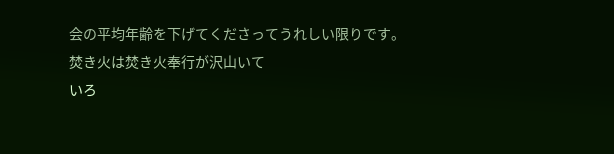会の平均年齢を下げてくださってうれしい限りです。
焚き火は焚き火奉行が沢山いて
いろ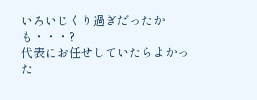いろいじくり過ぎだったかも・・・?
代表にお任せしていたらよかった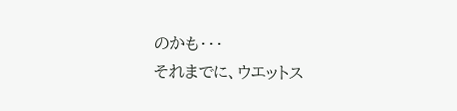のかも・・・
それまでに、ウエットス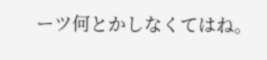ーツ何とかしなくてはね。